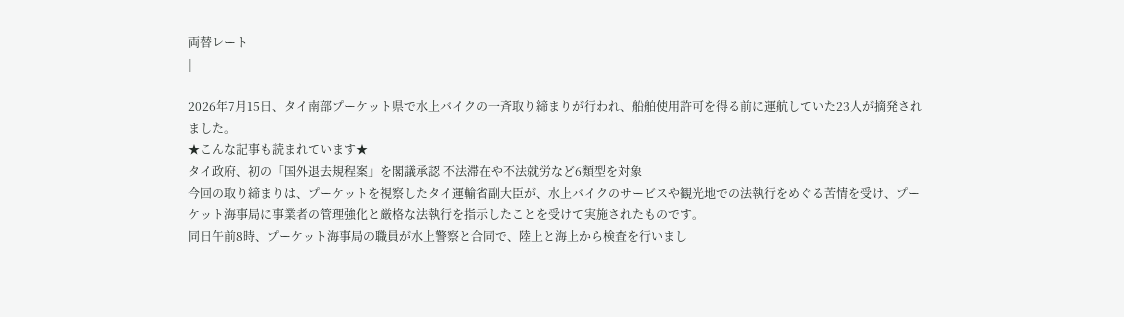両替レート
|

2026年7月15日、タイ南部プーケット県で水上バイクの一斉取り締まりが行われ、船舶使用許可を得る前に運航していた23人が摘発されました。
★こんな記事も読まれています★
タイ政府、初の「国外退去規程案」を閣議承認 不法滞在や不法就労など6類型を対象
今回の取り締まりは、プーケットを視察したタイ運輸省副大臣が、水上バイクのサービスや観光地での法執行をめぐる苦情を受け、プーケット海事局に事業者の管理強化と厳格な法執行を指示したことを受けて実施されたものです。
同日午前8時、プーケット海事局の職員が水上警察と合同で、陸上と海上から検査を行いまし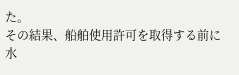た。
その結果、船舶使用許可を取得する前に水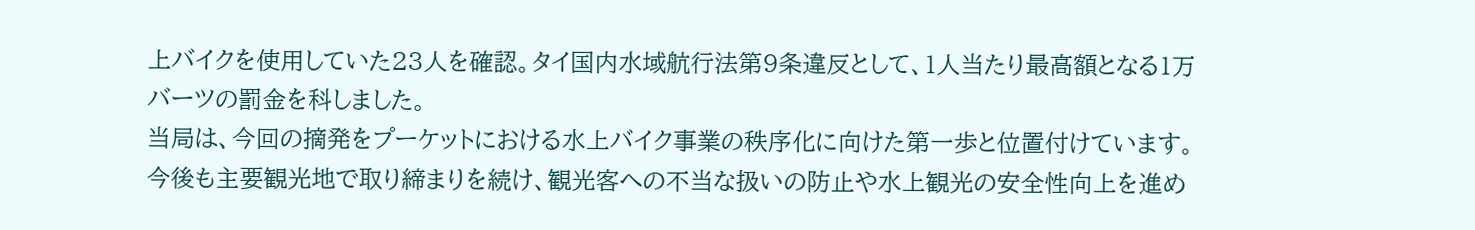上バイクを使用していた23人を確認。タイ国内水域航行法第9条違反として、1人当たり最高額となる1万バーツの罰金を科しました。
当局は、今回の摘発をプーケットにおける水上バイク事業の秩序化に向けた第一歩と位置付けています。今後も主要観光地で取り締まりを続け、観光客への不当な扱いの防止や水上観光の安全性向上を進め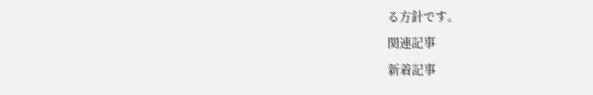る方針です。
関連記事
新着記事